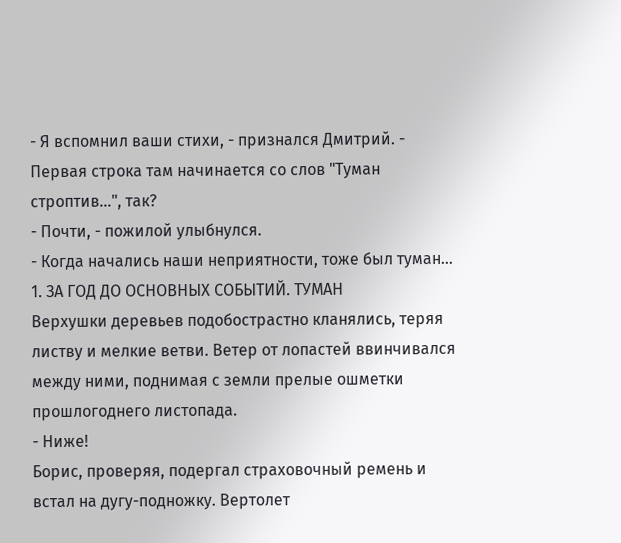- Я вспомнил ваши стихи, - признался Дмитрий. - Первая строка там начинается со слов "Туман строптив...", так?
- Почти, - пожилой улыбнулся.
- Когда начались наши неприятности, тоже был туман...
1. ЗА ГОД ДО ОСНОВНЫХ СОБЫТИЙ. ТУМАН
Верхушки деревьев подобострастно кланялись, теряя листву и мелкие ветви. Ветер от лопастей ввинчивался между ними, поднимая с земли прелые ошметки прошлогоднего листопада.
- Ниже!
Борис, проверяя, подергал страховочный ремень и встал на дугу-подножку. Вертолет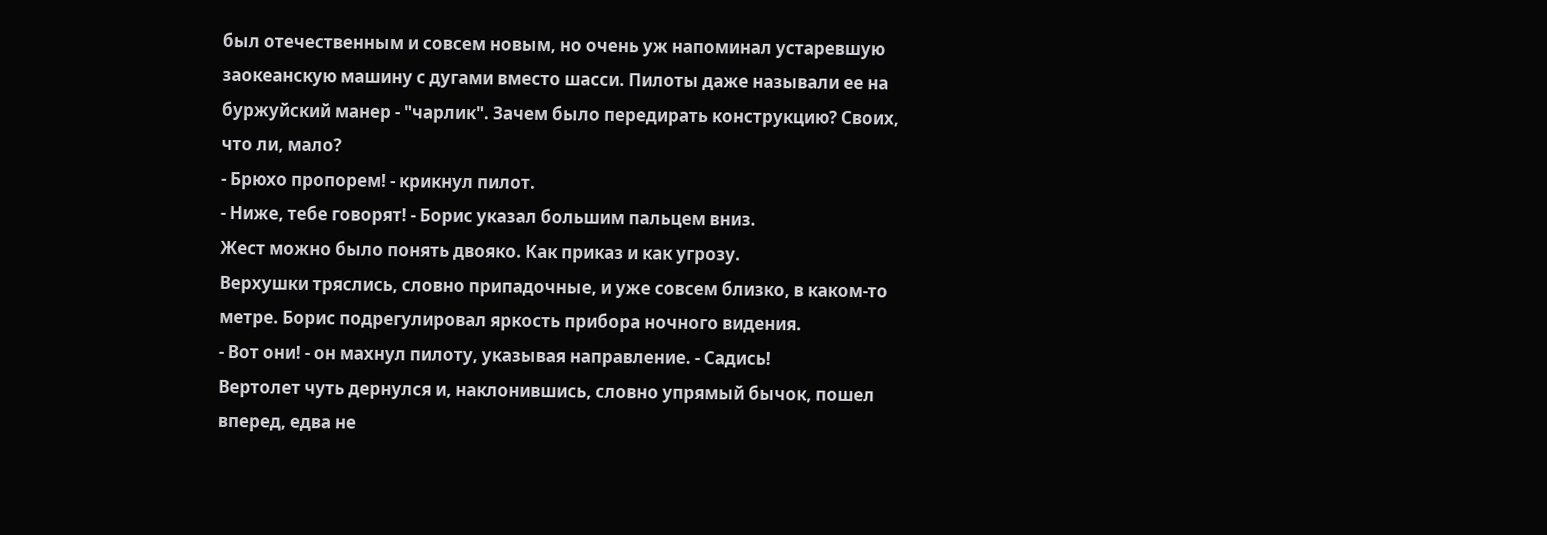был отечественным и совсем новым, но очень уж напоминал устаревшую заокеанскую машину с дугами вместо шасси. Пилоты даже называли ее на буржуйский манер - "чарлик". Зачем было передирать конструкцию? Своих, что ли, мало?
- Брюхо пропорем! - крикнул пилот.
- Ниже, тебе говорят! - Борис указал большим пальцем вниз.
Жест можно было понять двояко. Как приказ и как угрозу.
Верхушки тряслись, словно припадочные, и уже совсем близко, в каком-то метре. Борис подрегулировал яркость прибора ночного видения.
- Вот они! - он махнул пилоту, указывая направление. - Садись!
Вертолет чуть дернулся и, наклонившись, словно упрямый бычок, пошел вперед, едва не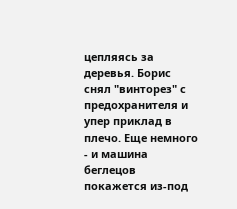цепляясь за деревья. Борис снял "винторез" с предохранителя и упер приклад в плечо. Еще немного - и машина беглецов покажется из-под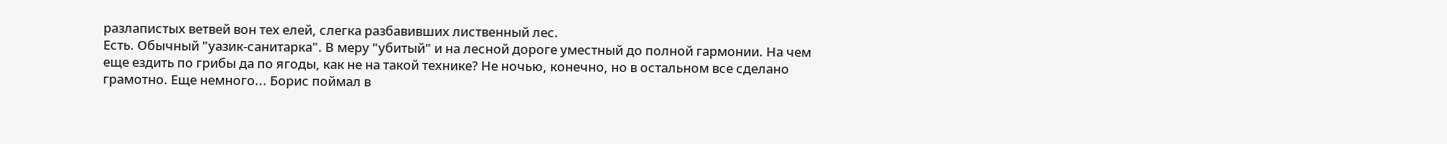разлапистых ветвей вон тех елей, слегка разбавивших лиственный лес.
Есть. Обычный "уазик-санитарка". В меру "убитый" и на лесной дороге уместный до полной гармонии. На чем еще ездить по грибы да по ягоды, как не на такой технике? Не ночью, конечно, но в остальном все сделано грамотно. Еще немного... Борис поймал в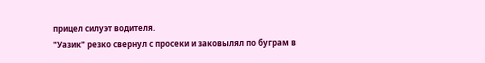прицел силуэт водителя.
"Уазик" резко свернул с просеки и заковылял по буграм в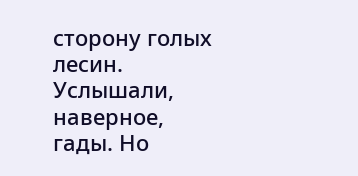сторону голых лесин. Услышали, наверное, гады. Но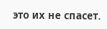это их не спасет.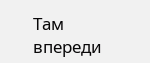Там впереди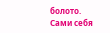болото. Сами себя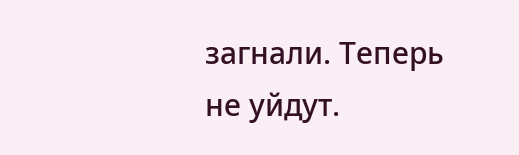загнали. Теперь не уйдут.